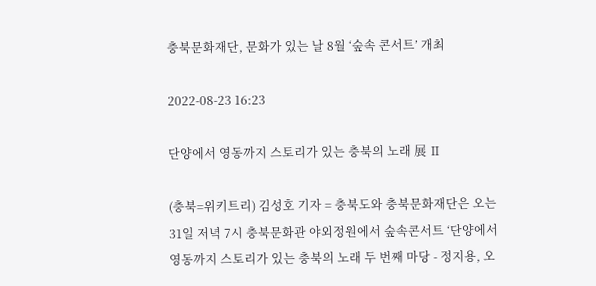충북문화재단, 문화가 있는 날 8월 ‘숲속 콘서트’ 개최

2022-08-23 16:23

단양에서 영동까지 스토리가 있는 충북의 노래 展 Ⅱ

(충북=위키트리) 김성호 기자 = 충북도와 충북문화재단은 오는 31일 저녁 7시 충북문화관 야외정원에서 숲속콘서트 ‘단양에서 영동까지 스토리가 있는 충북의 노래 두 번째 마당 - 정지용, 오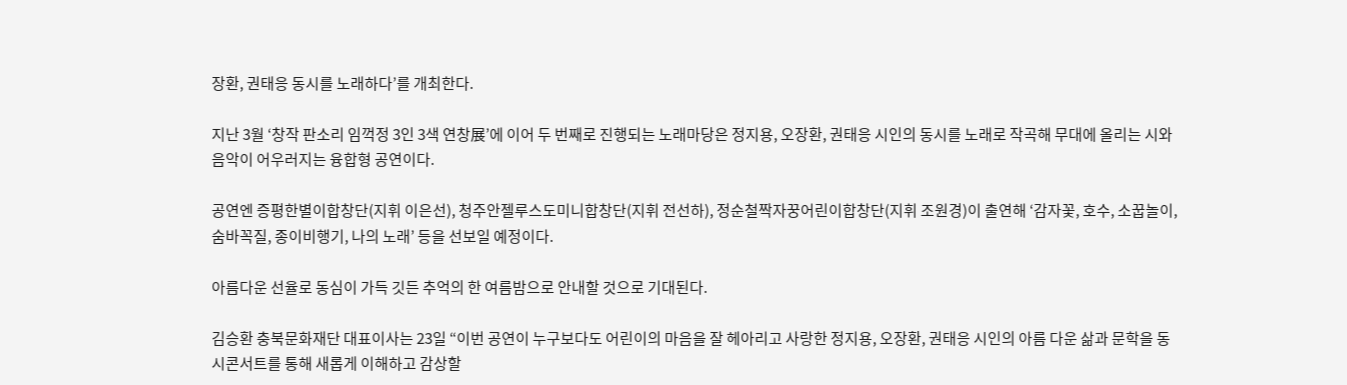장환, 권태응 동시를 노래하다’를 개최한다.

지난 3월 ‘창작 판소리 임꺽정 3인 3색 연창展’에 이어 두 번째로 진행되는 노래마당은 정지용, 오장환, 권태응 시인의 동시를 노래로 작곡해 무대에 올리는 시와 음악이 어우러지는 융합형 공연이다.

공연엔 증평한별이합창단(지휘 이은선), 청주안젤루스도미니합창단(지휘 전선하), 정순철짝자꿍어린이합창단(지휘 조원경)이 출연해 ‘감자꽃, 호수, 소꿉놀이, 숨바꼭질, 종이비행기, 나의 노래’ 등을 선보일 예정이다.

아름다운 선율로 동심이 가득 깃든 추억의 한 여름밤으로 안내할 것으로 기대된다.

김승환 충북문화재단 대표이사는 23일 “이번 공연이 누구보다도 어린이의 마음을 잘 헤아리고 사랑한 정지용, 오장환, 권태응 시인의 아름 다운 삶과 문학을 동시콘서트를 통해 새롭게 이해하고 감상할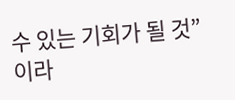수 있는 기회가 될 것”이라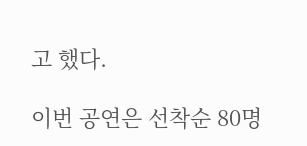고 했다.

이번 공연은 선착순 80명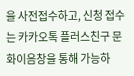을 사전접수하고, 신청 접수는 카카오톡 플러스친구 문화이음창을 통해 가능하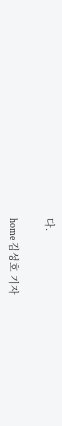다.

home 김성호 기자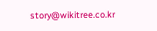story@wikitree.co.kr